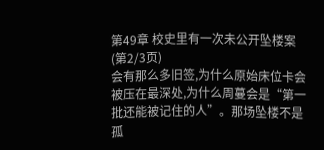第49章 校史里有一次未公开坠楼案 (第2/3页)
会有那么多旧签,为什么原始床位卡会被压在最深处,为什么周蔓会是“第一批还能被记住的人”。那场坠楼不是孤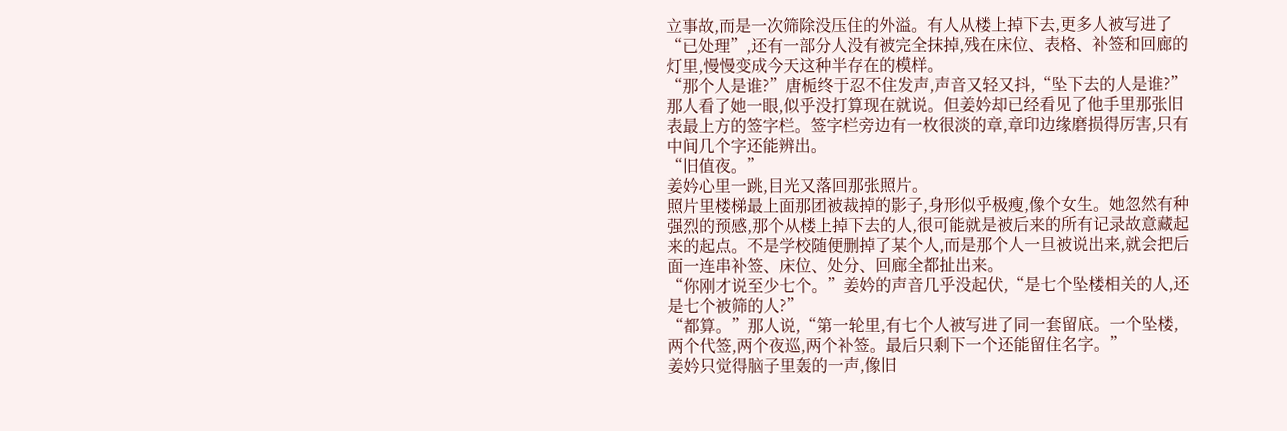立事故,而是一次筛除没压住的外溢。有人从楼上掉下去,更多人被写进了“已处理”,还有一部分人没有被完全抹掉,残在床位、表格、补签和回廊的灯里,慢慢变成今天这种半存在的模样。
“那个人是谁?”唐栀终于忍不住发声,声音又轻又抖,“坠下去的人是谁?”
那人看了她一眼,似乎没打算现在就说。但姜妗却已经看见了他手里那张旧表最上方的签字栏。签字栏旁边有一枚很淡的章,章印边缘磨损得厉害,只有中间几个字还能辨出。
“旧值夜。”
姜妗心里一跳,目光又落回那张照片。
照片里楼梯最上面那团被裁掉的影子,身形似乎极瘦,像个女生。她忽然有种强烈的预感,那个从楼上掉下去的人,很可能就是被后来的所有记录故意藏起来的起点。不是学校随便删掉了某个人,而是那个人一旦被说出来,就会把后面一连串补签、床位、处分、回廊全都扯出来。
“你刚才说至少七个。”姜妗的声音几乎没起伏,“是七个坠楼相关的人,还是七个被筛的人?”
“都算。”那人说,“第一轮里,有七个人被写进了同一套留底。一个坠楼,两个代签,两个夜巡,两个补签。最后只剩下一个还能留住名字。”
姜妗只觉得脑子里轰的一声,像旧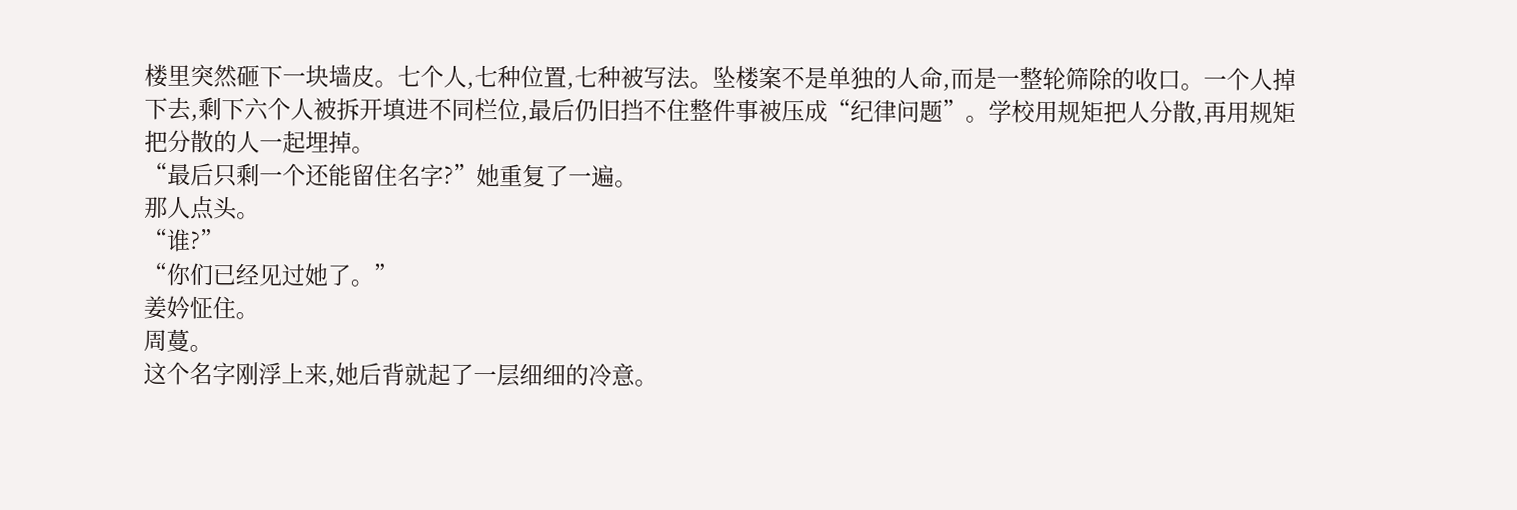楼里突然砸下一块墙皮。七个人,七种位置,七种被写法。坠楼案不是单独的人命,而是一整轮筛除的收口。一个人掉下去,剩下六个人被拆开填进不同栏位,最后仍旧挡不住整件事被压成“纪律问题”。学校用规矩把人分散,再用规矩把分散的人一起埋掉。
“最后只剩一个还能留住名字?”她重复了一遍。
那人点头。
“谁?”
“你们已经见过她了。”
姜妗怔住。
周蔓。
这个名字刚浮上来,她后背就起了一层细细的冷意。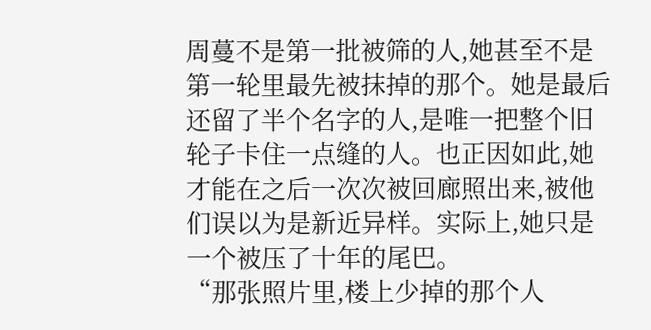周蔓不是第一批被筛的人,她甚至不是第一轮里最先被抹掉的那个。她是最后还留了半个名字的人,是唯一把整个旧轮子卡住一点缝的人。也正因如此,她才能在之后一次次被回廊照出来,被他们误以为是新近异样。实际上,她只是一个被压了十年的尾巴。
“那张照片里,楼上少掉的那个人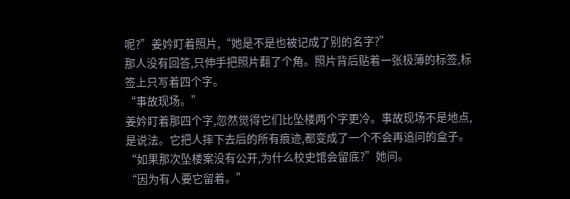呢?”姜妗盯着照片,“她是不是也被记成了别的名字?”
那人没有回答,只伸手把照片翻了个角。照片背后贴着一张极薄的标签,标签上只写着四个字。
“事故现场。”
姜妗盯着那四个字,忽然觉得它们比坠楼两个字更冷。事故现场不是地点,是说法。它把人摔下去后的所有痕迹,都变成了一个不会再追问的盒子。
“如果那次坠楼案没有公开,为什么校史馆会留底?”她问。
“因为有人要它留着。”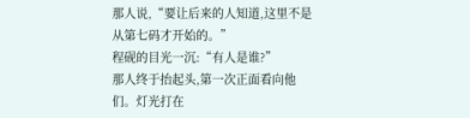那人说,“要让后来的人知道,这里不是从第七码才开始的。”
程砚的目光一沉:“有人是谁?”
那人终于抬起头,第一次正面看向他们。灯光打在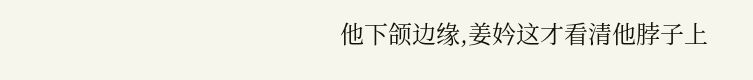他下颌边缘,姜妗这才看清他脖子上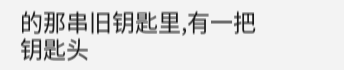的那串旧钥匙里,有一把钥匙头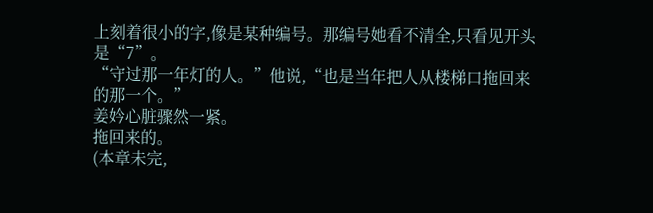上刻着很小的字,像是某种编号。那编号她看不清全,只看见开头是“7”。
“守过那一年灯的人。”他说,“也是当年把人从楼梯口拖回来的那一个。”
姜妗心脏骤然一紧。
拖回来的。
(本章未完,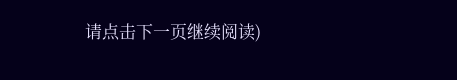请点击下一页继续阅读)